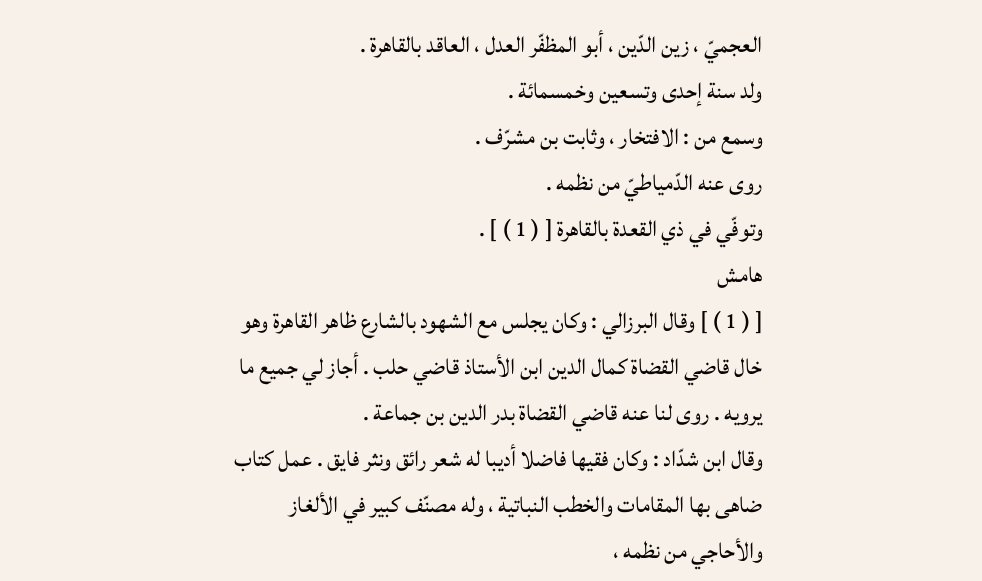العجميّ ، زين الدّين ، أبو المظفّر العدل ، العاقد بالقاهرة .
ولد سنة إحدى وتسعين وخمسمائة .
وسمع من : الافتخار ، وثابت بن مشرّف .
روى عنه الدّمياطيّ من نظمه .
وتوفّي في ذي القعدة بالقاهرة [ ( 1 ) ] .
هامش
[ ( 1 ) ] وقال البرزالي : وكان يجلس مع الشهود بالشارع ظاهر القاهرة وهو خال قاضي القضاة كمال الدين ابن الأستاذ قاضي حلب . أجاز لي جميع ما يرويه . روى لنا عنه قاضي القضاة بدر الدين بن جماعة .
وقال ابن شدّاد : وكان فقيها فاضلا أديبا له شعر رائق ونثر فايق . عمل كتاب ضاهى بها المقامات والخطب النباتية ، وله مصنّف كبير في الألغاز والأحاجي من نظمه ،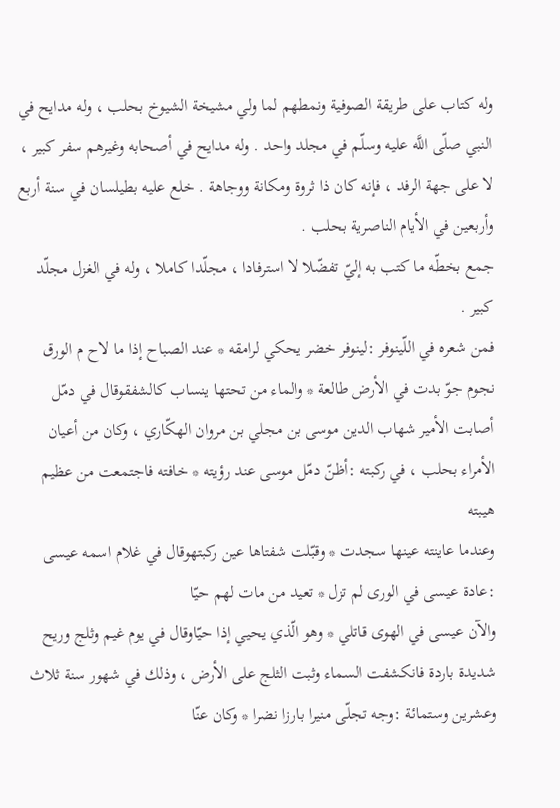وله كتاب على طريقة الصوفية ونمطهم لما ولي مشيخة الشيوخ بحلب ، وله مدايح في النبي صلّى اللَّه عليه وسلّم في مجلد واحد . وله مدايح في أصحابه وغيرهم سفر كبير ، لا على جهة الرفد ، فإنه كان ذا ثروة ومكانة ووجاهة . خلع عليه بطيلسان في سنة أربع وأربعين في الأيام الناصرية بحلب .
جمع بخطّه ما كتب به إليّ تفضّلا لا استرفادا ، مجلّدا كاملا ، وله في الغزل مجلّد كبير .
فمن شعره في اللّينوفر :لينوفر خضر يحكي لرامقه * عند الصباح إذا ما لاح م الورق
نجوم جوّ بدت في الأرض طالعة * والماء من تحتها ينساب كالشفقوقال في دمّل أصابت الأمير شهاب الدين موسى بن مجلي بن مروان الهكّاري ، وكان من أعيان الأمراء بحلب ، في ركبته :أظنّ دمّل موسى عند رؤيته * خافته فاجتمعت من عظيم هيبته
وعندما عاينته عينها سجدت * وقبّلت شفتاها عين ركبتهوقال في غلام اسمه عيسى :عادة عيسى في الورى لم تزل * تعيد من مات لهم حيّا
والآن عيسى في الهوى قاتلي * وهو الّذي يحيي إذا حيّاوقال في يوم غيم وثلج وريح شديدة باردة فانكشفت السماء وثبت الثلج على الأرض ، وذلك في شهور سنة ثلاث وعشرين وستمائة :وجه تجلّى منيرا بارزا نضرا * وكان عنّا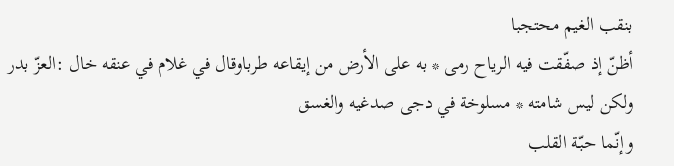بنقب الغيم محتجبا
أظنّ إذ صفّقت فيه الرياح رمى * به على الأرض من إيقاعه طرباوقال في غلام في عنقه خال :العزّ بدر ولكن ليس شامته * مسلوخة في دجى صدغيه والغسق
وإنّما حبّة القلب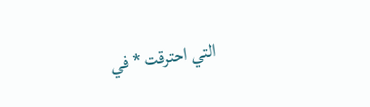التي احترقت * في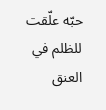حبّه علّقت للظلم في العنق